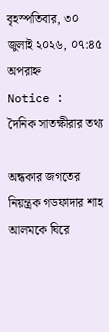বৃহস্পতিবার, ৩০ জুলাই ২০২৬, ০৭:৪৫ অপরাহ্ন
Notice :
দৈনিক সাতক্ষীরার তথ্য

অন্ধকার জগতের নিয়ন্ত্রক গডফাদার শাহ আলমকে ঘিরে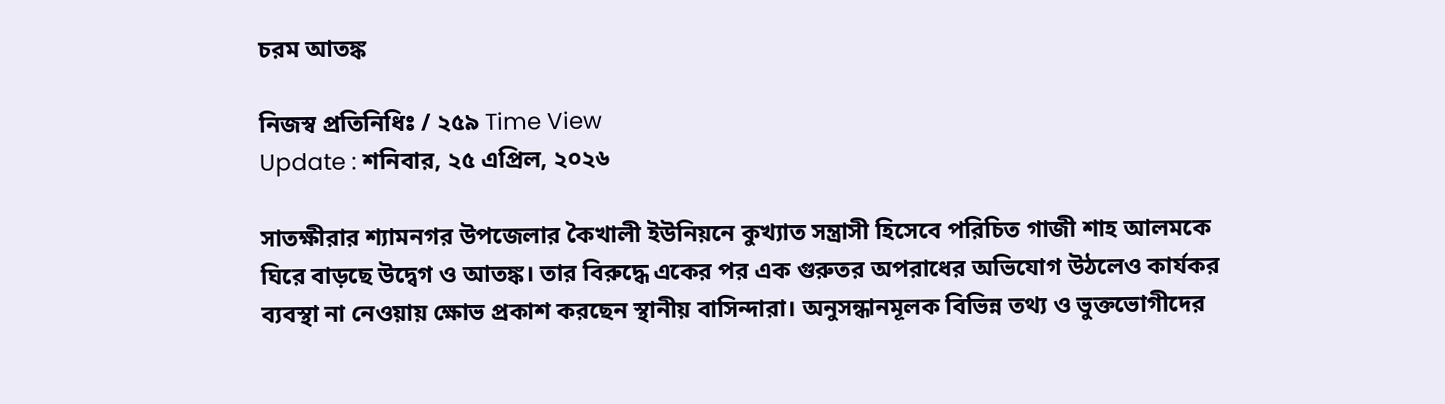চরম আতঙ্ক

নিজস্ব প্রতিনিধিঃ / ২৫৯ Time View
Update : শনিবার, ২৫ এপ্রিল, ২০২৬

সাতক্ষীরার শ্যামনগর উপজেলার কৈখালী ইউনিয়নে কুখ্যাত সন্ত্রাসী হিসেবে পরিচিত গাজী শাহ আলমকে ঘিরে বাড়ছে উদ্বেগ ও আতঙ্ক। তার বিরুদ্ধে একের পর এক গুরুতর অপরাধের অভিযোগ উঠলেও কার্যকর ব্যবস্থা না নেওয়ায় ক্ষোভ প্রকাশ করছেন স্থানীয় বাসিন্দারা। অনুসন্ধানমূলক বিভিন্ন তথ্য ও ভুক্তভোগীদের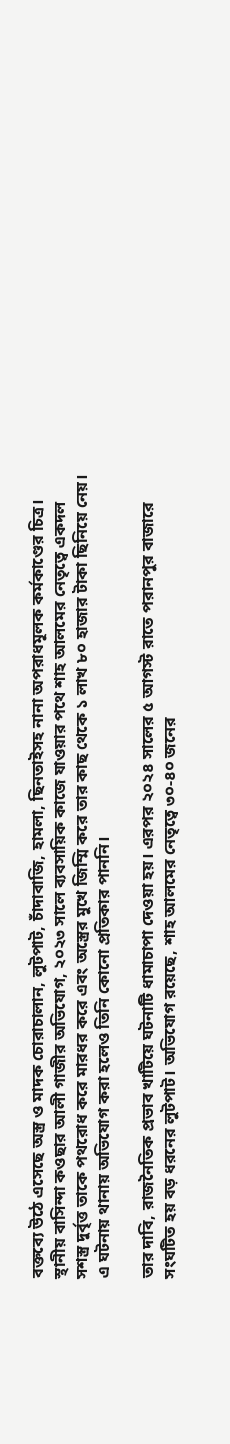বক্তব্যে উঠে এসেছে অস্ত্র ও মাদক চোরাচালান, লুটপাট, চাঁদাবাজি, হামলা, ছিনতাইসহ নানা অপরাধমূলক কর্মকাণ্ডের চিত্র। স্থানীয় বাসিন্দা কওছার আলী গাজীর অভিযোগ, ২০২৩ সালে ব্যবসায়িক কাজে যাওয়ার পথে শাহ আলমের নেতৃত্বে একদল সশস্ত্র দুর্বৃত্ত তাকে পথরোধ করে মারধর করে এবং অস্ত্রের মুখে জিম্মি করে তার কাছ থেকে ১ লাখ ৮০ হাজার টাকা ছিনিয়ে নেয়। এ ঘটনায় থানায় অভিযোগ করা হলেও তিনি কোনো প্রতিকার পাননি।

তার দাবি, রাজনৈতিক প্রভাব খাটিয়ে ঘটনাটি ধামাচাপা দেওয়া হয়। এরপর ২০২৪ সালের ৫ আগস্ট রাতে পরানপুর বাজারে সংঘটিত হয় বড় ধরনের লুটপাট। অভিযোগ রয়েছে, শাহ আলমের নেতৃত্বে ৩০-৪০ জনের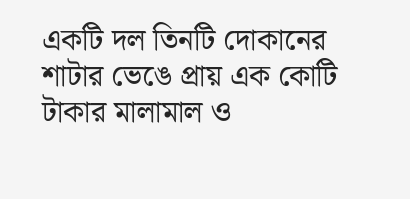একটি দল তিনটি দোকানের শাটার ভেঙে প্রায় এক কোটি টাকার মালামাল ও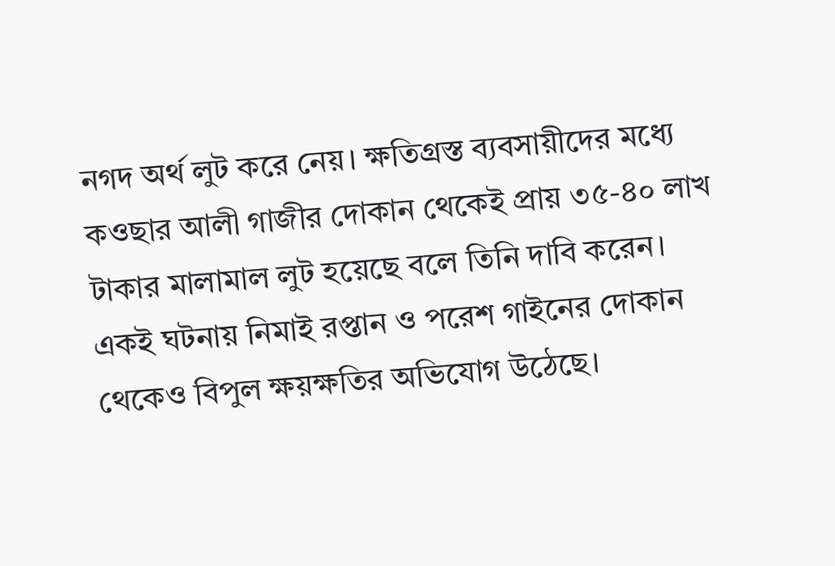নগদ অর্থ লুট করে নেয়। ক্ষতিগ্রস্ত ব্যবসায়ীদের মধ্যে কওছার আলী গাজীর দোকান থেকেই প্রায় ৩৫-৪০ লাখ টাকার মালামাল লুট হয়েছে বলে তিনি দাবি করেন। একই ঘটনায় নিমাই রপ্তান ও পরেশ গাইনের দোকান থেকেও বিপুল ক্ষয়ক্ষতির অভিযোগ উঠেছে।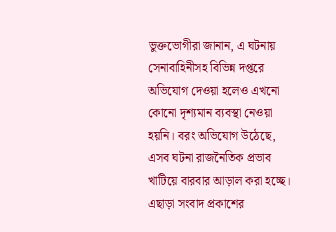ভুক্তভোগীরা জানান, এ ঘটনায় সেনাবাহিনীসহ বিভিন্ন দপ্তরে অভিযোগ দেওয়া হলেও এখনো কোনো দৃশ্যমান ব্যবস্থা নেওয়া হয়নি। বরং অভিযোগ উঠেছে, এসব ঘটনা রাজনৈতিক প্রভাব খাটিয়ে বারবার আড়াল করা হচ্ছে। এছাড়া সংবাদ প্রকাশের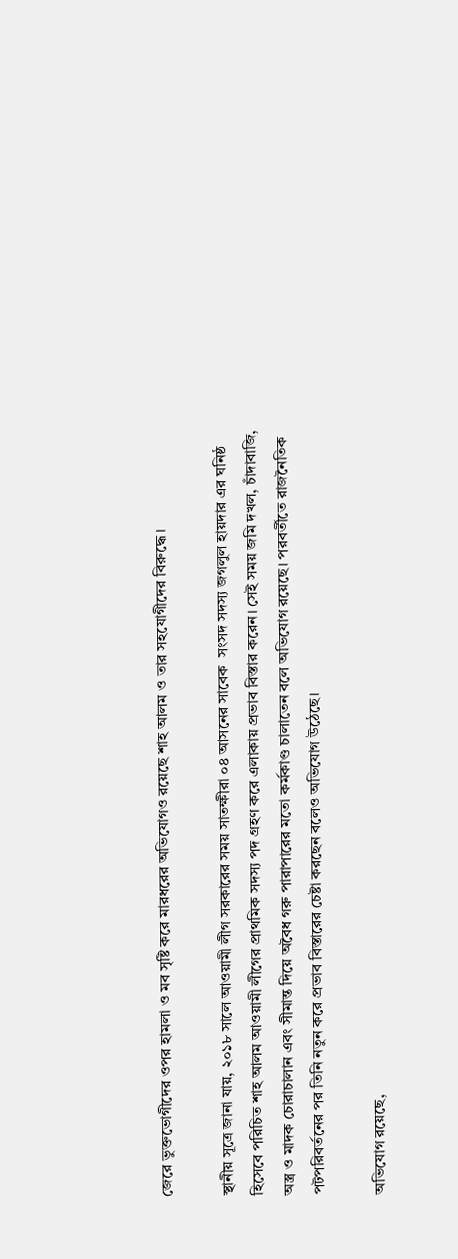জেরে ভুক্তভোগীদের ওপর হামলা ও মব সৃষ্টি করে মারধরের অভিযোগও রয়েছে শাহ আলম ও তার সহযোগীদের বিরুদ্ধে।

স্থানীয় সূত্রে জানা যায়, ২০১৮ সালে আওয়ামী লীগ সরকারের সময় সাতক্ষীরা ০৪ আসনের সাবেক  সংসদ সদস্য জগলুল হায়দার এর ঘনিষ্ঠ হিসেবে পরিচিত শাহ আলম আওয়ামী লীগের প্রাথমিক সদস্য পদ গ্রহণ করে এলাকায় প্রভাব বিস্তার করেন। সেই সময় জমি দখল, চাঁদাবাজি, অস্ত্র ও মাদক চোরাচালান এবং সীমান্ত দিয়ে অবৈধ গরু পারাপারের মতো কর্মকাণ্ড চালাতেন বলে অভিযোগ রয়েছে। পরবর্তীতে রাজনৈতিক পটপরিবর্তনের পর তিনি নতুন করে প্রভাব বিস্তারের চেষ্টা করছেন বলেও অভিযোগ উঠেছে।

অভিযোগ রয়েছে,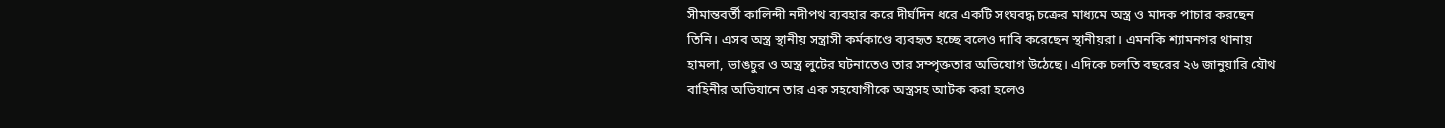সীমান্তবর্তী কালিন্দী নদীপথ ব্যবহার করে দীর্ঘদিন ধরে একটি সংঘবদ্ধ চক্রের মাধ্যমে অস্ত্র ও মাদক পাচার করছেন তিনি। এসব অস্ত্র স্থানীয় সন্ত্রাসী কর্মকাণ্ডে ব্যবহৃত হচ্ছে বলেও দাবি করেছেন স্থানীয়রা। এমনকি শ্যামনগর থানায় হামলা, ভাঙচুর ও অস্ত্র লুটের ঘটনাতেও তার সম্পৃক্ততার অভিযোগ উঠেছে। এদিকে চলতি বছরের ২৬ জানুয়ারি যৌথ বাহিনীর অভিযানে তার এক সহযোগীকে অস্ত্রসহ আটক করা হলেও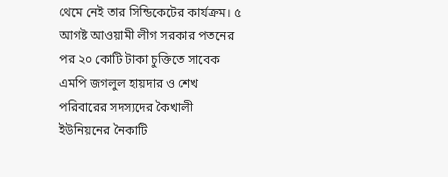থেমে নেই তার সিন্ডিকেটের কার্যক্রম। ৫ আগষ্ট আওয়ামী লীগ সরকার পতনের পর ২০ কোটি টাকা চুক্তিতে সাবেক এমপি জগলুল হায়দার ও শেখ পরিবারের সদস্যদের কৈখালী ইউনিয়নের নৈকাটি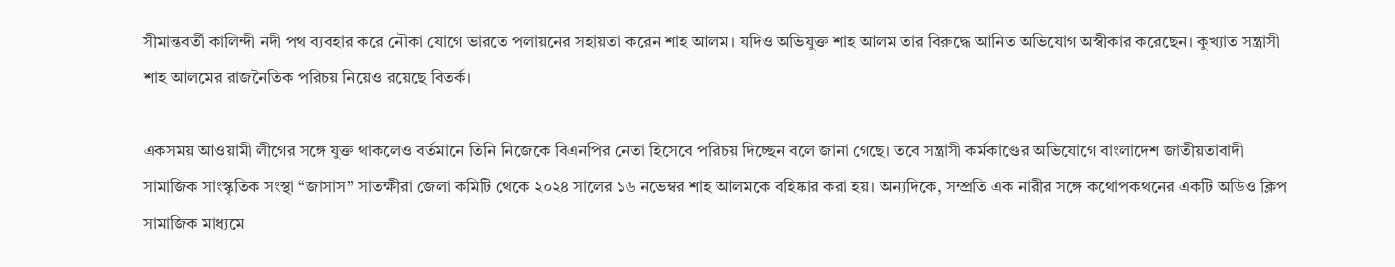সীমান্তবর্তী কালিন্দী নদী পথ ব্যবহার করে নৌকা যোগে ভারতে পলায়নের সহায়তা করেন শাহ আলম। যদিও অভিযুক্ত শাহ আলম তার বিরুদ্ধে আনিত অভিযোগ অস্বীকার করেছেন। কুখ্যাত সন্ত্রাসী শাহ আলমের রাজনৈতিক পরিচয় নিয়েও রয়েছে বিতর্ক।

একসময় আওয়ামী লীগের সঙ্গে যুক্ত থাকলেও বর্তমানে তিনি নিজেকে বিএনপির নেতা হিসেবে পরিচয় দিচ্ছেন বলে জানা গেছে। তবে সন্ত্রাসী কর্মকাণ্ডের অভিযোগে বাংলাদেশ জাতীয়তাবাদী সামাজিক সাংস্কৃতিক সংস্থা “জাসাস” সাতক্ষীরা জেলা কমিটি থেকে ২০২৪ সালের ১৬ নভেম্বর শাহ আলমকে বহিষ্কার করা হয়। অন্যদিকে, সম্প্রতি এক নারীর সঙ্গে কথোপকথনের একটি অডিও ক্লিপ সামাজিক মাধ্যমে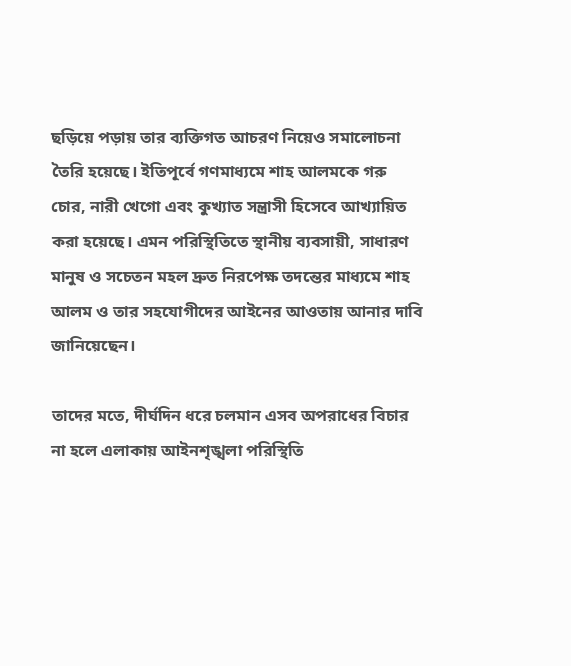ছড়িয়ে পড়ায় তার ব্যক্তিগত আচরণ নিয়েও সমালোচনা তৈরি হয়েছে। ইতিপূর্বে গণমাধ্যমে শাহ আলমকে গরু চোর, নারী খেগো এবং কুখ্যাত সন্ত্রাসী হিসেবে আখ্যায়িত করা হয়েছে। এমন পরিস্থিতিতে স্থানীয় ব্যবসায়ী, সাধারণ মানুষ ও সচেতন মহল দ্রুত নিরপেক্ষ তদন্তের মাধ্যমে শাহ আলম ও তার সহযোগীদের আইনের আওতায় আনার দাবি জানিয়েছেন।

তাদের মতে, দীর্ঘদিন ধরে চলমান এসব অপরাধের বিচার না হলে এলাকায় আইনশৃঙ্খলা পরিস্থিতি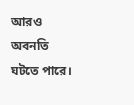আরও অবনতি ঘটতে পারে।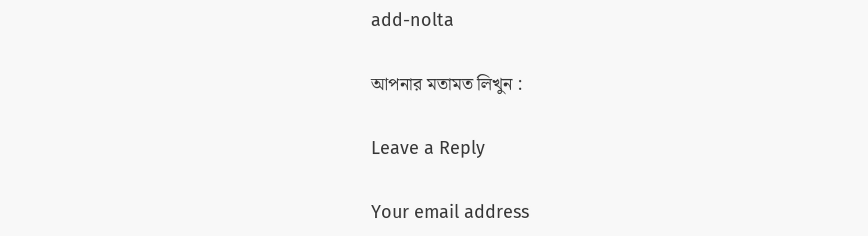add-nolta

আপনার মতামত লিখুন :

Leave a Reply

Your email address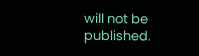will not be published.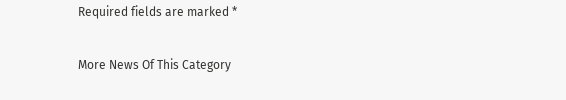Required fields are marked *

More News Of This Category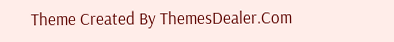Theme Created By ThemesDealer.Com